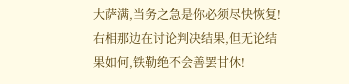大萨满,当务之急是你必须尽快恢复!右相那边在讨论判决结果,但无论结果如何,铁勒绝不会善罢甘休!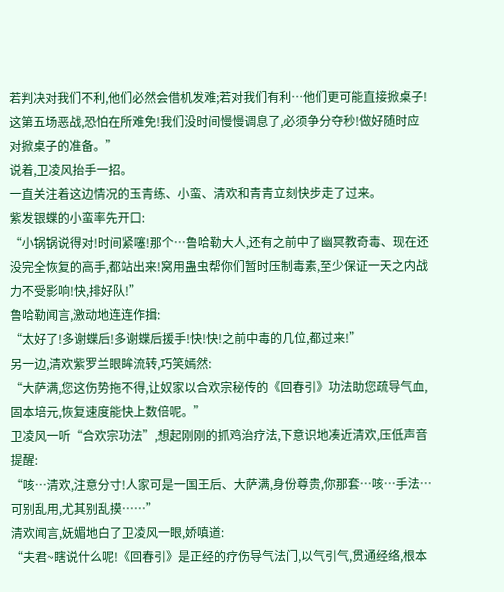若判决对我们不利,他们必然会借机发难;若对我们有利…他们更可能直接掀桌子!
这第五场恶战,恐怕在所难免!我们没时间慢慢调息了,必须争分夺秒!做好随时应对掀桌子的准备。”
说着,卫凌风抬手一招。
一直关注着这边情况的玉青练、小蛮、清欢和青青立刻快步走了过来。
紫发银蝶的小蛮率先开口:
“小锅锅说得对!时间紧噻!那个…鲁哈勒大人,还有之前中了幽冥教奇毒、现在还没完全恢复的高手,都站出来!窝用蛊虫帮你们暂时压制毒素,至少保证一天之内战力不受影响!快,排好队!”
鲁哈勒闻言,激动地连连作揖:
“太好了!多谢蝶后!多谢蝶后援手!快!快!之前中毒的几位,都过来!”
另一边,清欢紫罗兰眼眸流转,巧笑嫣然:
“大萨满,您这伤势拖不得,让奴家以合欢宗秘传的《回春引》功法助您疏导气血,固本培元,恢复速度能快上数倍呢。”
卫凌风一听“合欢宗功法”,想起刚刚的抓鸡治疗法,下意识地凑近清欢,压低声音提醒:
“咳…清欢,注意分寸!人家可是一国王后、大萨满,身份尊贵,你那套…咳…手法…可别乱用,尤其别乱摸……”
清欢闻言,妩媚地白了卫凌风一眼,娇嗔道:
“夫君~瞎说什么呢!《回春引》是正经的疗伤导气法门,以气引气,贯通经络,根本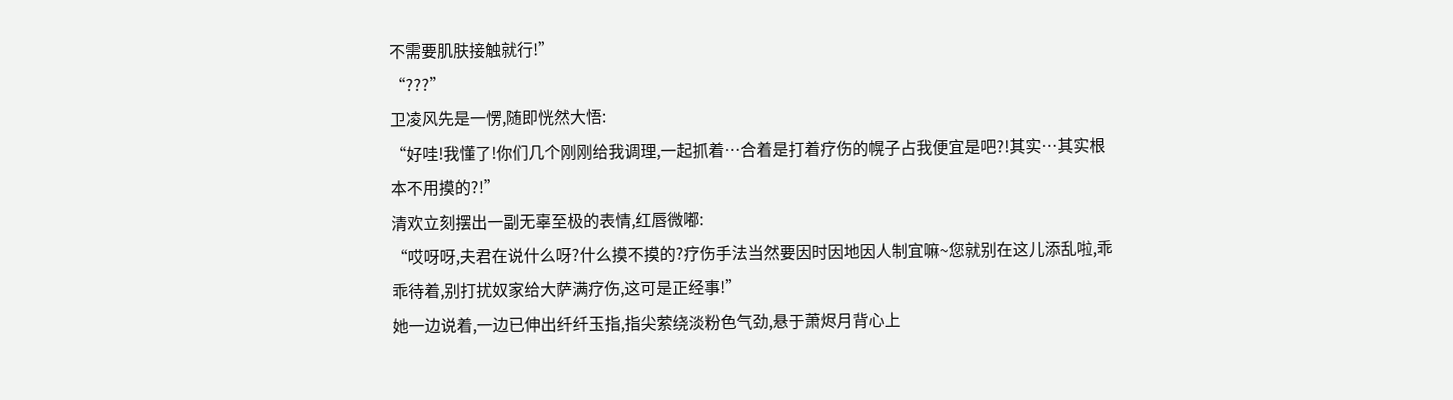不需要肌肤接触就行!”
“???”
卫凌风先是一愣,随即恍然大悟:
“好哇!我懂了!你们几个刚刚给我调理,一起抓着…合着是打着疗伤的幌子占我便宜是吧?!其实…其实根本不用摸的?!”
清欢立刻摆出一副无辜至极的表情,红唇微嘟:
“哎呀呀,夫君在说什么呀?什么摸不摸的?疗伤手法当然要因时因地因人制宜嘛~您就别在这儿添乱啦,乖乖待着,别打扰奴家给大萨满疗伤,这可是正经事!”
她一边说着,一边已伸出纤纤玉指,指尖萦绕淡粉色气劲,悬于萧烬月背心上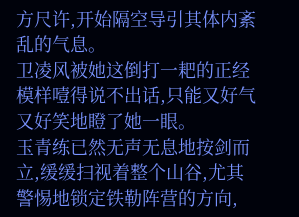方尺许,开始隔空导引其体内紊乱的气息。
卫凌风被她这倒打一耙的正经模样噎得说不出话,只能又好气又好笑地瞪了她一眼。
玉青练已然无声无息地按剑而立,缓缓扫视着整个山谷,尤其警惕地锁定铁勒阵营的方向,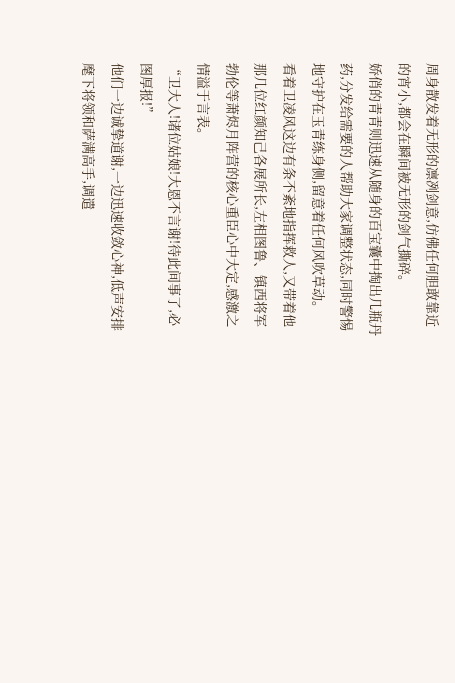周身散发着无形的凛冽剑意,仿佛任何胆敢靠近的宵小,都会在瞬间被无形的剑气撕碎。
娇俏的青青则迅速从随身的百宝囊中掏出几瓶丹药,分发给需要的人帮助大家调整状态,同时警惕地守护在玉青练身侧,留意着任何风吹草动。
看着卫凌风这边有条不紊地指挥救人,又带着他那几位红颜知己各展所长,左相图鲁、镇西将军勃伦等萧烬月阵营的核心重臣心中大定,感激之情溢于言表。
“卫大人!诸位姑娘!大恩不言谢!待此间事了,必图厚报!”
他们一边诚挚道谢,一边迅速收敛心神,低声安排麾下将领和萨满高手,调遣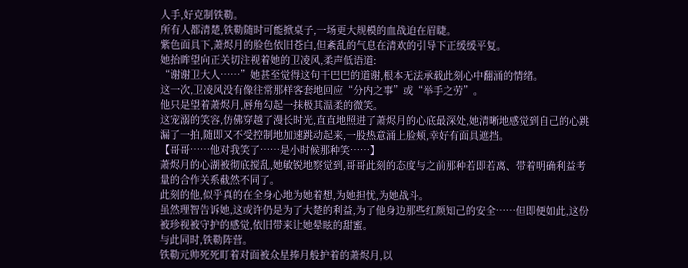人手,好克制铁勒。
所有人都清楚,铁勒随时可能掀桌子,一场更大规模的血战迫在眉睫。
紫色面具下,萧烬月的脸色依旧苍白,但紊乱的气息在清欢的引导下正缓缓平复。
她抬眸望向正关切注视着她的卫凌风,柔声低语道:
“谢谢卫大人……”她甚至觉得这句干巴巴的道谢,根本无法承载此刻心中翻涌的情绪。
这一次,卫凌风没有像往常那样客套地回应“分内之事”或“举手之劳”。
他只是望着萧烬月,唇角勾起一抹极其温柔的微笑。
这宠溺的笑容,仿佛穿越了漫长时光,直直地照进了萧烬月的心底最深处,她清晰地感觉到自己的心跳漏了一拍,随即又不受控制地加速跳动起来,一股热意涌上脸颊,幸好有面具遮挡。
【哥哥……他对我笑了……是小时候那种笑……】
萧烬月的心湖被彻底搅乱,她敏锐地察觉到,哥哥此刻的态度与之前那种若即若离、带着明确利益考量的合作关系截然不同了。
此刻的他,似乎真的在全身心地为她着想,为她担忧,为她战斗。
虽然理智告诉她,这或许仍是为了大楚的利益,为了他身边那些红颜知己的安全……但即便如此,这份被珍视被守护的感觉,依旧带来让她晕眩的甜蜜。
与此同时,铁勒阵营。
铁勒元帅死死盯着对面被众星捧月般护着的萧烬月,以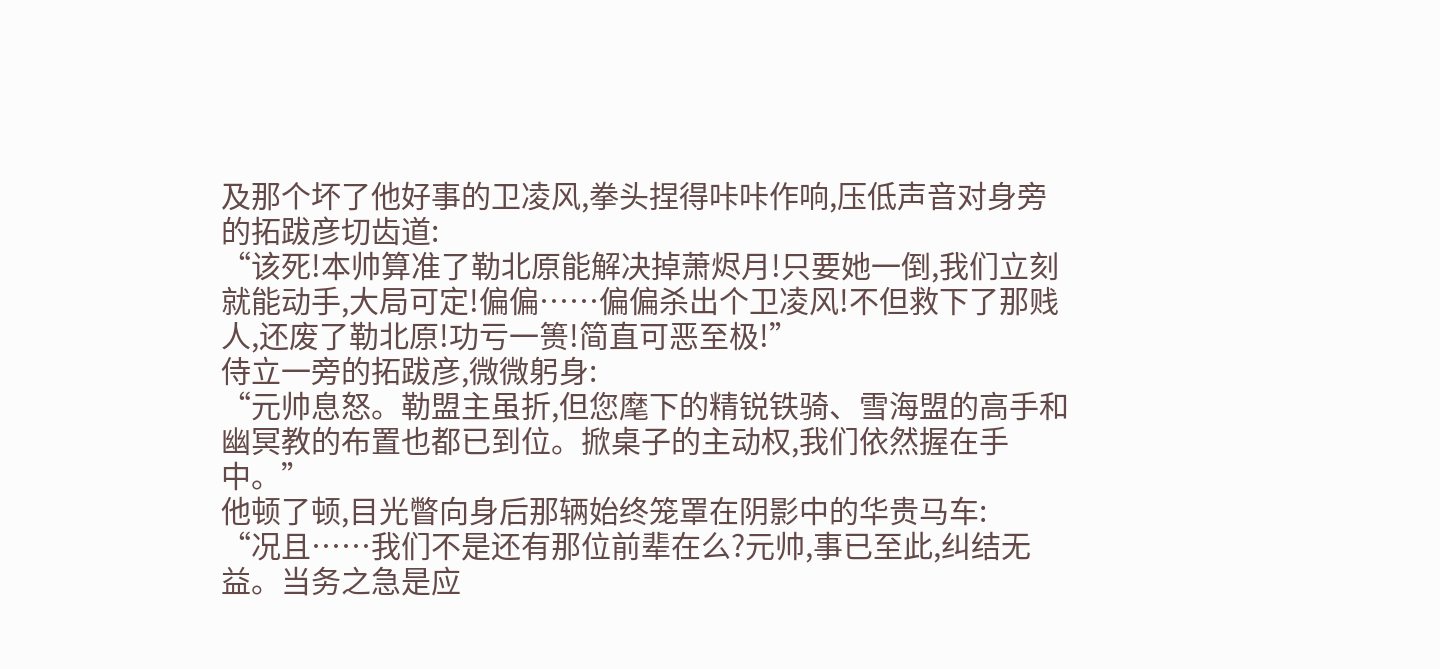及那个坏了他好事的卫凌风,拳头捏得咔咔作响,压低声音对身旁的拓跋彦切齿道:
“该死!本帅算准了勒北原能解决掉萧烬月!只要她一倒,我们立刻就能动手,大局可定!偏偏……偏偏杀出个卫凌风!不但救下了那贱人,还废了勒北原!功亏一篑!简直可恶至极!”
侍立一旁的拓跋彦,微微躬身:
“元帅息怒。勒盟主虽折,但您麾下的精锐铁骑、雪海盟的高手和幽冥教的布置也都已到位。掀桌子的主动权,我们依然握在手中。”
他顿了顿,目光瞥向身后那辆始终笼罩在阴影中的华贵马车:
“况且……我们不是还有那位前辈在么?元帅,事已至此,纠结无益。当务之急是应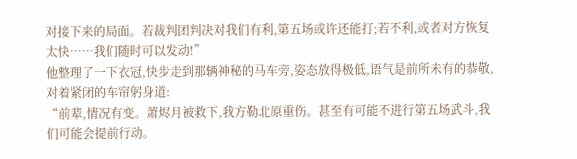对接下来的局面。若裁判团判决对我们有利,第五场或许还能打;若不利,或者对方恢复太快……我们随时可以发动!”
他整理了一下衣冠,快步走到那辆神秘的马车旁,姿态放得极低,语气是前所未有的恭敬,对着紧闭的车帘躬身道:
“前辈,情况有变。萧烬月被救下,我方勒北原重伤。甚至有可能不进行第五场武斗,我们可能会提前行动。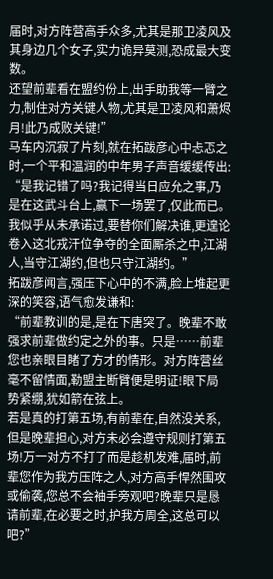届时,对方阵营高手众多,尤其是那卫凌风及其身边几个女子,实力诡异莫测,恐成最大变数。
还望前辈看在盟约份上,出手助我等一臂之力,制住对方关键人物,尤其是卫凌风和萧烬月!此乃成败关键!”
马车内沉寂了片刻,就在拓跋彦心中忐忑之时,一个平和温润的中年男子声音缓缓传出:
“是我记错了吗?我记得当日应允之事,乃是在这武斗台上,赢下一场罢了,仅此而已。
我似乎从未承诺过,要替你们解决谁,更遑论卷入这北戎汗位争夺的全面厮杀之中,江湖人,当守江湖约,但也只守江湖约。”
拓跋彦闻言,强压下心中的不满,脸上堆起更深的笑容,语气愈发谦和:
“前辈教训的是,是在下唐突了。晚辈不敢强求前辈做约定之外的事。只是……前辈您也亲眼目睹了方才的情形。对方阵营丝毫不留情面,勒盟主断臂便是明证!眼下局势紧绷,犹如箭在弦上。
若是真的打第五场,有前辈在,自然没关系,但是晚辈担心,对方未必会遵守规则打第五场!万一对方不打了而是趁机发难,届时,前辈您作为我方压阵之人,对方高手悍然围攻或偷袭,您总不会袖手旁观吧?晚辈只是恳请前辈,在必要之时,护我方周全,这总可以吧?”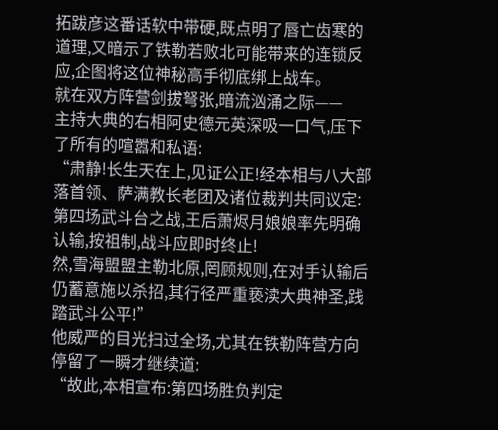拓跋彦这番话软中带硬,既点明了唇亡齿寒的道理,又暗示了铁勒若败北可能带来的连锁反应,企图将这位神秘高手彻底绑上战车。
就在双方阵营剑拔弩张,暗流汹涌之际——
主持大典的右相阿史德元英深吸一口气,压下了所有的喧嚣和私语:
“肃静!长生天在上,见证公正!经本相与八大部落首领、萨满教长老团及诸位裁判共同议定:
第四场武斗台之战,王后萧烬月娘娘率先明确认输,按祖制,战斗应即时终止!
然,雪海盟盟主勒北原,罔顾规则,在对手认输后仍蓄意施以杀招,其行径严重亵渎大典神圣,践踏武斗公平!”
他威严的目光扫过全场,尤其在铁勒阵营方向停留了一瞬才继续道:
“故此,本相宣布:第四场胜负判定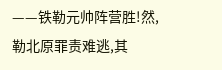——铁勒元帅阵营胜!然,勒北原罪责难逃,其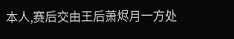本人,赛后交由王后萧烬月一方处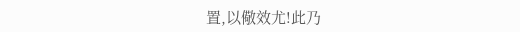置,以儆效尤!此乃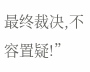最终裁决,不容置疑!”